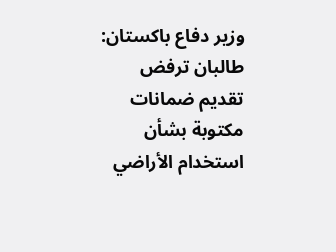وزير دفاع باكستان: طالبان ترفض تقديم ضمانات مكتوبة بشأن استخدام الأراضي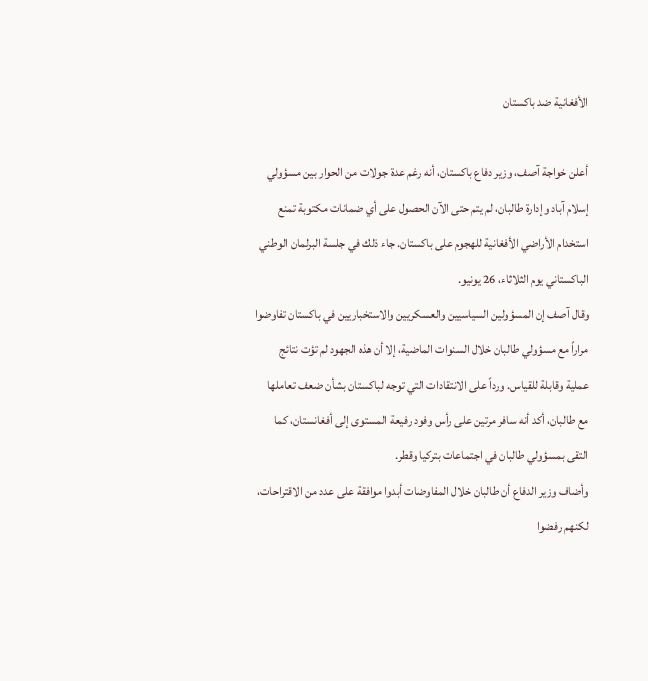الأفغانية ضد باكستان

أعلن خواجة آصف، وزير دفاع باكستان، أنه رغم عدة جولات من الحوار بين مسؤولي إسلام آباد وإدارة طالبان، لم يتم حتى الآن الحصول على أي ضمانات مكتوبة تمنع استخدام الأراضي الأفغانية للهجوم على باكستان. جاء ذلك في جلسة البرلمان الوطني الباكستاني يوم الثلاثاء، 26 يونيو.
وقال آصف إن المسؤولين السياسيين والعسكريين والاستخباريين في باكستان تفاوضوا مراراً مع مسؤولي طالبان خلال السنوات الماضية، إلا أن هذه الجهود لم تؤت نتائج عملية وقابلة للقياس. ورداً على الانتقادات التي توجه لباكستان بشأن ضعف تعاملها مع طالبان، أكد أنه سافر مرتين على رأس وفود رفيعة المستوى إلى أفغانستان، كما التقى بمسؤولي طالبان في اجتماعات بتركيا وقطر.
وأضاف وزير الدفاع أن طالبان خلال المفاوضات أبدوا موافقة على عدد من الاقتراحات، لكنهم رفضوا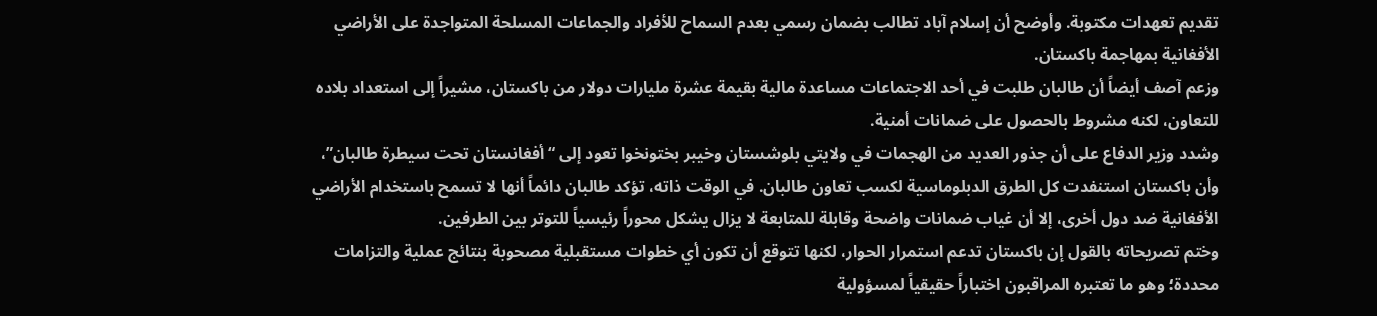تقديم تعهدات مكتوبة. وأوضح أن إسلام آباد تطالب بضمان رسمي بعدم السماح للأفراد والجماعات المسلحة المتواجدة على الأراضي الأفغانية بمهاجمة باكستان.
وزعم آصف أيضاً أن طالبان طلبت في أحد الاجتماعات مساعدة مالية بقيمة عشرة مليارات دولار من باكستان، مشيراً إلى استعداد بلاده للتعاون، لكنه مشروط بالحصول على ضمانات أمنية.
وشدد وزير الدفاع على أن جذور العديد من الهجمات في ولايتي بلوشستان وخيبر بختونخوا تعود إلى “أفغانستان تحت سيطرة طالبان”، وأن باكستان استنفدت كل الطرق الدبلوماسية لكسب تعاون طالبان. في الوقت ذاته، تؤكد طالبان دائماً أنها لا تسمح باستخدام الأراضي الأفغانية ضد دول أخرى، إلا أن غياب ضمانات واضحة وقابلة للمتابعة لا يزال يشكل محوراً رئيسياً للتوتر بين الطرفين.
وختم تصريحاته بالقول إن باكستان تدعم استمرار الحوار، لكنها تتوقع أن تكون أي خطوات مستقبلية مصحوبة بنتائج عملية والتزامات محددة؛ وهو ما تعتبره المراقبون اختباراً حقيقياً لمسؤولية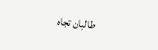طالبان تجاه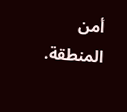أمن المنطقة.